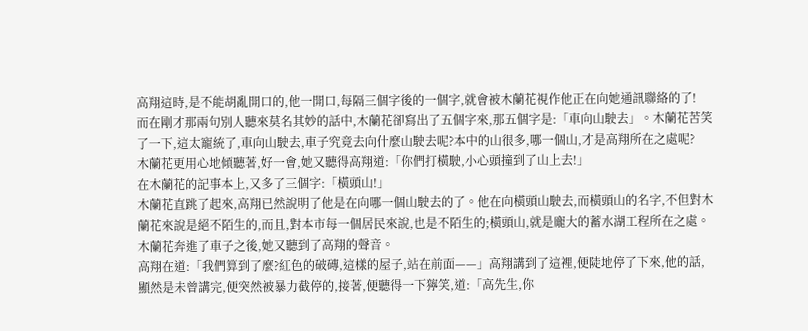高翔這時,是不能胡亂開口的,他一開口,每隔三個字後的一個字,就會被木蘭花視作他正在向她通訊聯絡的了!
而在剛才那兩句別人聽來莫名其妙的話中,木蘭花卻寫出了五個字來,那五個字是:「車向山駛去」。木蘭花苦笑了一下,這太寵統了,車向山駛去,車子究竟去向什麼山駛去呢?本中的山很多,哪一個山,才是高翔所在之處呢?
木蘭花更用心地傾聽著,好一會,她又聽得高翔道:「你們打橫駛,小心頭撞到了山上去!」
在木蘭花的記事本上,又多了三個字:「橫頭山!」
木蘭花直跳了起來,高翔已然說明了他是在向哪一個山駛去的了。他在向橫頭山駛去,而橫頭山的名字,不但對木蘭花來說是絕不陌生的,而且,對本市每一個居民來說,也是不陌生的;橫頭山,就是龐大的蓄水湖工程所在之處。
木蘭花奔進了車子之後,她又聽到了高翔的聲音。
高翔在道:「我們算到了麼?紅色的破磚,這樣的屋子,站在前面——」高翔講到了這裡,便陡地停了下來,他的話,顯然是未曾講完,便突然被暴力截停的,接著,便聽得一下獰笑,道:「高先生,你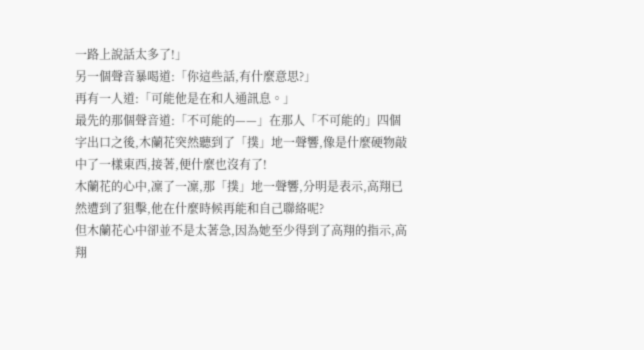一路上說話太多了!」
另一個聲音暴喝道:「你這些話,有什麼意思?」
再有一人道:「可能他是在和人通訊息。」
最先的那個聲音道:「不可能的——」在那人「不可能的」四個字出口之後,木蘭花突然聽到了「撲」地一聲響,像是什麼硬物敲中了一樣東西,接著,便什麼也沒有了!
木蘭花的心中,凜了一凜,那「撲」地一聲響,分明是表示,高翔已然遭到了狙擊,他在什麼時候再能和自己聯絡呢?
但木蘭花心中卻並不是太著急,因為她至少得到了高翔的指示,高翔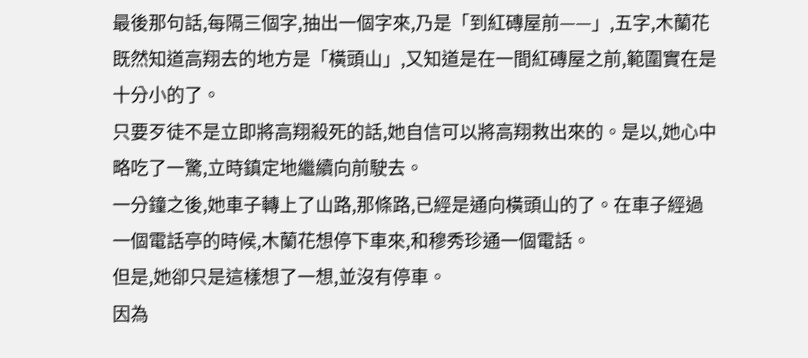最後那句話,每隔三個字,抽出一個字來,乃是「到紅磚屋前——」,五字,木蘭花既然知道高翔去的地方是「橫頭山」,又知道是在一間紅磚屋之前,範圍實在是十分小的了。
只要歹徒不是立即將高翔殺死的話,她自信可以將高翔救出來的。是以,她心中略吃了一驚,立時鎮定地繼續向前駛去。
一分鐘之後,她車子轉上了山路,那條路,已經是通向橫頭山的了。在車子經過一個電話亭的時候,木蘭花想停下車來,和穆秀珍通一個電話。
但是,她卻只是這樣想了一想,並沒有停車。
因為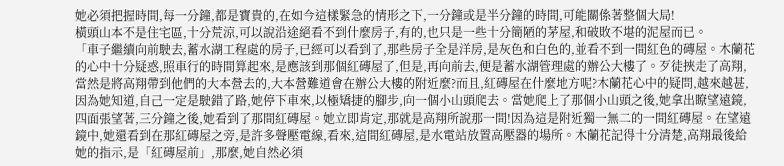她必須把握時間,每一分鐘,都是寶貴的,在如今這樣緊急的情形之下,一分鐘或是半分鐘的時間,可能關係著整個大局!
橫頭山本不是住宅區,十分荒涼,可以說沿途絕看不到什麼房子,有的,也只是一些十分簡陋的茅屋,和破敗不堪的泥屋而已。
「車子繼續向前駛去,蓄水湖工程處的房子,已經可以看到了,那些房子全是洋房,是灰色和白色的,並看不到一間紅色的磚屋。木蘭花的心中十分疑惑,照車行的時間算起來,是應該到那個紅磚屋了,但是,再向前去,便是蓄水湖管理處的辦公大樓了。歹徒挾走了高翔,當然是將高翔帶到他們的大本營去的,大本營難道會在辦公大樓的附近麼?而且,紅磚屋在什麼地方呢?木蘭花心中的疑問,越來越甚,因為她知道,自己一定是駛錯了路,她停下車來,以極矯捷的腳步,向一個小山頭爬去。當她爬上了那個小山頭之後,她拿出瞭望遠鏡,四面張望著,三分鐘之後,她看到了那間紅磚屋。她立即肯定,那就是高翔所說那一間!因為這是附近獨一無二的一間紅磚屋。在望遠鏡中,她還看到在那紅磚屋之旁,是許多聲壓電線,看來,這間紅磚屋,是水電站放置高壓器的場所。木蘭花記得十分清楚,高翔最後給她的指示,是「紅磚屋前」,那麼,她自然必須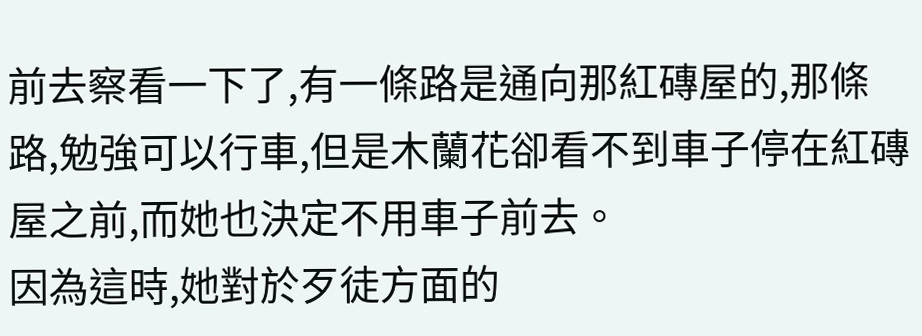前去察看一下了,有一條路是通向那紅磚屋的,那條路,勉強可以行車,但是木蘭花卻看不到車子停在紅磚屋之前,而她也決定不用車子前去。
因為這時,她對於歹徒方面的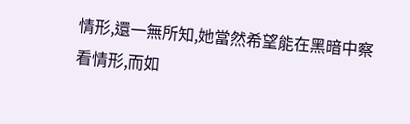情形,還一無所知,她當然希望能在黑暗中察看情形,而如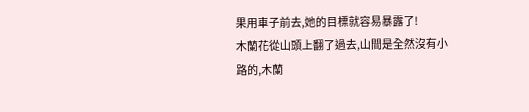果用車子前去,她的目標就容易暴露了!
木蘭花從山頭上翻了過去,山間是全然沒有小路的,木蘭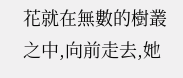花就在無數的樹叢之中,向前走去,她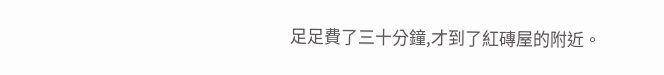足足費了三十分鐘,才到了紅磚屋的附近。